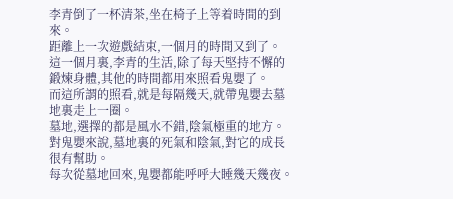李青倒了一杯清茶,坐在椅子上等着時間的到來。
距離上一次遊戲結束,一個月的時間又到了。
這一個月裏,李青的生活,除了每天堅持不懈的鍛煉身體,其他的時間都用來照看鬼嬰了。
而這所謂的照看,就是每隔幾天,就帶鬼嬰去墓地裏走上一圈。
墓地,選擇的都是風水不錯,陰氣極重的地方。
對鬼嬰來說,墓地裏的死氣和陰氣,對它的成長很有幫助。
每次從墓地回來,鬼嬰都能呼呼大睡幾天幾夜。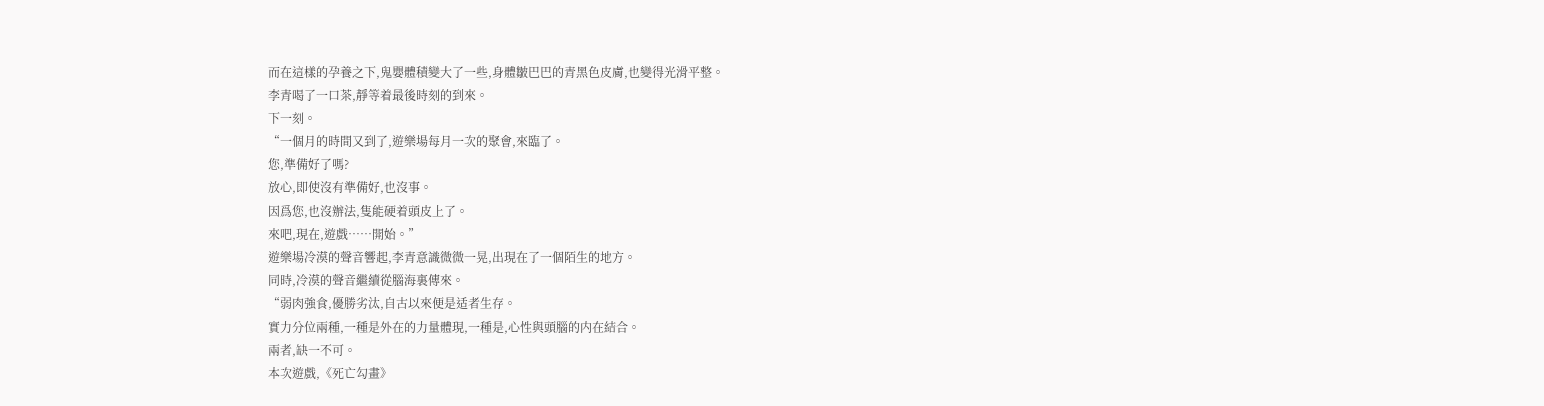而在這樣的孕養之下,鬼嬰體積變大了一些,身體皺巴巴的青黑色皮膚,也變得光滑平整。
李青喝了一口茶,靜等着最後時刻的到來。
下一刻。
“一個月的時間又到了,遊樂場每月一次的聚會,來臨了。
您,準備好了嗎?
放心,即使沒有準備好,也沒事。
因爲您,也沒辦法,隻能硬着頭皮上了。
來吧,現在,遊戲……開始。”
遊樂場冷漠的聲音響起,李青意識微微一晃,出現在了一個陌生的地方。
同時,冷漠的聲音繼續從腦海裏傳來。
“弱肉強食,優勝劣汰,自古以來便是适者生存。
實力分位兩種,一種是外在的力量體現,一種是,心性與頭腦的内在結合。
兩者,缺一不可。
本次遊戲,《死亡勾畫》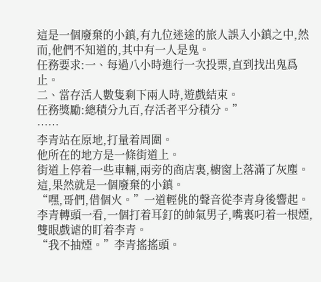這是一個廢棄的小鎮,有九位迷途的旅人誤入小鎮之中,然而,他們不知道的,其中有一人是鬼。
任務要求:一、每過八小時進行一次投票,直到找出鬼爲止。
二、當存活人數隻剩下兩人時,遊戲結束。
任務獎勵:總積分九百,存活者平分積分。”
……
李青站在原地,打量着周圍。
他所在的地方是一條街道上。
街道上停着一些車輛,兩旁的商店裏,櫥窗上落滿了灰塵。
這,果然就是一個廢棄的小鎮。
“嘿,哥們,借個火。”一道輕佻的聲音從李青身後響起。
李青轉頭一看,一個打着耳釘的帥氣男子,嘴裏叼着一根煙,雙眼戲谑的盯着李青。
“我不抽煙。”李青搖搖頭。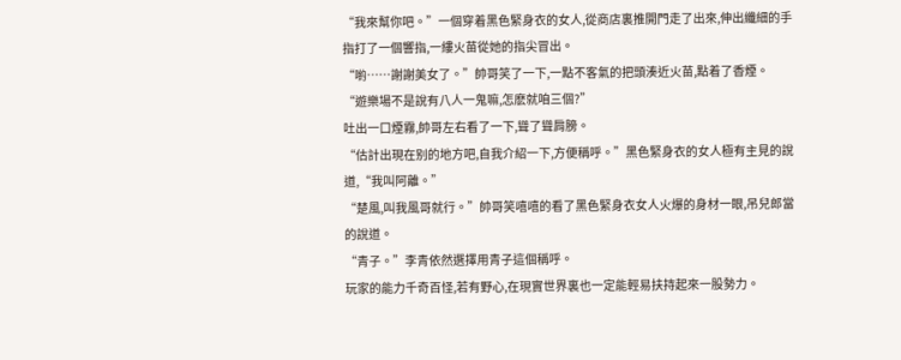“我來幫你吧。”一個穿着黑色緊身衣的女人,從商店裏推開門走了出來,伸出纖細的手指打了一個響指,一縷火苗從她的指尖冒出。
“喲……謝謝美女了。”帥哥笑了一下,一點不客氣的把頭湊近火苗,點着了香煙。
“遊樂場不是說有八人一鬼嘛,怎麽就咱三個?”
吐出一口煙霧,帥哥左右看了一下,聳了聳肩膀。
“估計出現在别的地方吧,自我介紹一下,方便稱呼。”黑色緊身衣的女人極有主見的說道,“我叫阿離。”
“楚風,叫我風哥就行。”帥哥笑嘻嘻的看了黑色緊身衣女人火爆的身材一眼,吊兒郎當的說道。
“青子。”李青依然選擇用青子這個稱呼。
玩家的能力千奇百怪,若有野心,在現實世界裏也一定能輕易扶持起來一股勢力。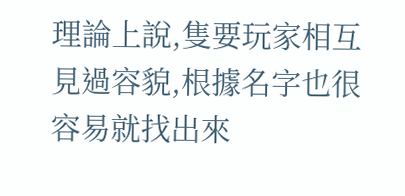理論上說,隻要玩家相互見過容貌,根據名字也很容易就找出來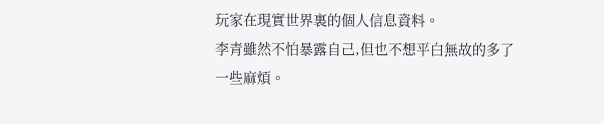玩家在現實世界裏的個人信息資料。
李青雖然不怕暴露自己,但也不想平白無故的多了一些麻煩。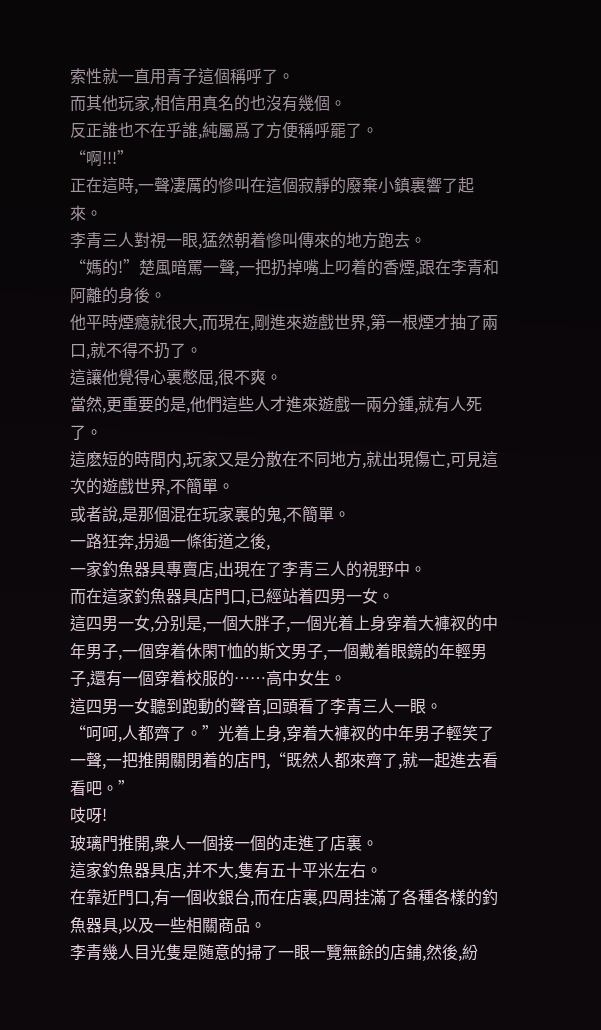索性就一直用青子這個稱呼了。
而其他玩家,相信用真名的也沒有幾個。
反正誰也不在乎誰,純屬爲了方便稱呼罷了。
“啊!!!”
正在這時,一聲凄厲的慘叫在這個寂靜的廢棄小鎮裏響了起來。
李青三人對視一眼,猛然朝着慘叫傳來的地方跑去。
“媽的!”楚風暗罵一聲,一把扔掉嘴上叼着的香煙,跟在李青和阿離的身後。
他平時煙瘾就很大,而現在,剛進來遊戲世界,第一根煙才抽了兩口,就不得不扔了。
這讓他覺得心裏憋屈,很不爽。
當然,更重要的是,他們這些人才進來遊戲一兩分鍾,就有人死了。
這麽短的時間内,玩家又是分散在不同地方,就出現傷亡,可見這次的遊戲世界,不簡單。
或者說,是那個混在玩家裏的鬼,不簡單。
一路狂奔,拐過一條街道之後,
一家釣魚器具專賣店,出現在了李青三人的視野中。
而在這家釣魚器具店門口,已經站着四男一女。
這四男一女,分别是,一個大胖子,一個光着上身穿着大褲衩的中年男子,一個穿着休閑T恤的斯文男子,一個戴着眼鏡的年輕男子,還有一個穿着校服的……高中女生。
這四男一女聽到跑動的聲音,回頭看了李青三人一眼。
“呵呵,人都齊了。”光着上身,穿着大褲衩的中年男子輕笑了一聲,一把推開關閉着的店門,“既然人都來齊了,就一起進去看看吧。”
吱呀!
玻璃門推開,衆人一個接一個的走進了店裏。
這家釣魚器具店,并不大,隻有五十平米左右。
在靠近門口,有一個收銀台,而在店裏,四周挂滿了各種各樣的釣魚器具,以及一些相關商品。
李青幾人目光隻是随意的掃了一眼一覽無餘的店鋪,然後,紛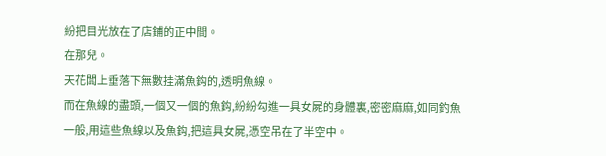紛把目光放在了店鋪的正中間。
在那兒。
天花闆上垂落下無數挂滿魚鈎的,透明魚線。
而在魚線的盡頭,一個又一個的魚鈎,紛紛勾進一具女屍的身體裏,密密麻麻,如同釣魚一般,用這些魚線以及魚鈎,把這具女屍,憑空吊在了半空中。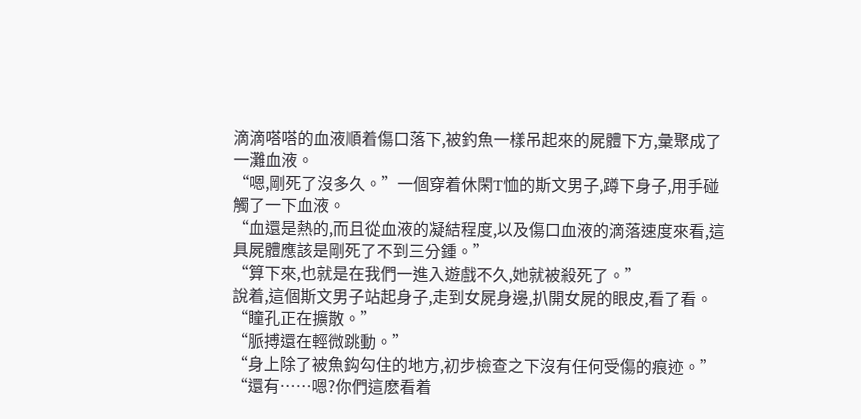滴滴嗒嗒的血液順着傷口落下,被釣魚一樣吊起來的屍體下方,彙聚成了一灘血液。
“嗯,剛死了沒多久。”一個穿着休閑T恤的斯文男子,蹲下身子,用手碰觸了一下血液。
“血還是熱的,而且從血液的凝結程度,以及傷口血液的滴落速度來看,這具屍體應該是剛死了不到三分鍾。”
“算下來,也就是在我們一進入遊戲不久,她就被殺死了。”
說着,這個斯文男子站起身子,走到女屍身邊,扒開女屍的眼皮,看了看。
“瞳孔正在擴散。”
“脈搏還在輕微跳動。”
“身上除了被魚鈎勾住的地方,初步檢查之下沒有任何受傷的痕迹。”
“還有……嗯?你們這麽看着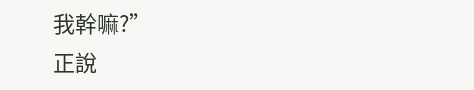我幹嘛?”
正說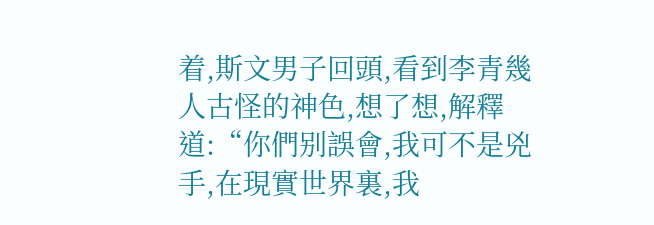着,斯文男子回頭,看到李青幾人古怪的神色,想了想,解釋道:“你們别誤會,我可不是兇手,在現實世界裏,我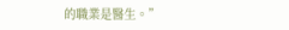的職業是醫生。”